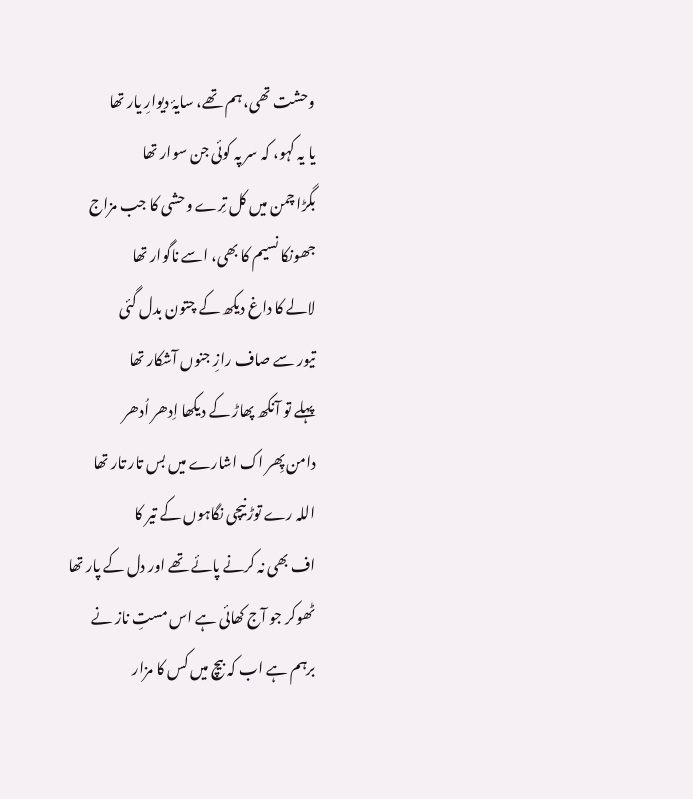وحشت تھی، ہم تھے، سایۂ دیوارِ یار تھا
یا یہ کہو، کہ سر پہ کوئی جن سوار تھا
بگڑا چمن میں کل تِرے وحشی کا جب مزاج
جھونکا نسیم کا بھی، اسے ناگوار تھا
لالے کا داغ دیکھ کے چتون بدل گئی
تیور سے صاف رازِ جنوں آشکار تھا
پہلے تو آنکھ پھاڑ کے دیکھا اِدھر اُدھر
دامن پِھر اک اشارے میں بس تار تار تھا
اللہ رے توڑ نیچی نگاہوں کے تیر کا
اف بھی نہ کرنے پائے تھے اور دل کے پار تھا
ٹھوکر جو آج کھائی ہے اس مستِ ناز نے
برہم ہے اب کہ بیچ میں کس کا مزار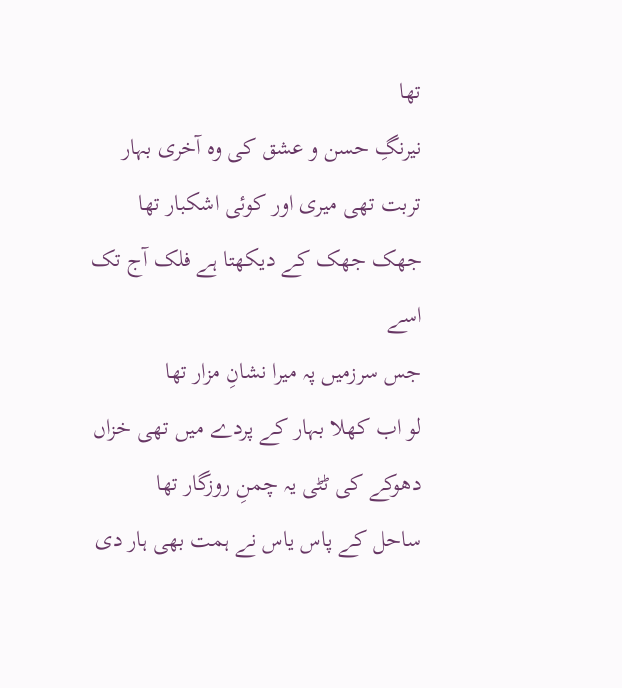تھا
نیرنگِ حسن و عشق کی وہ آخری بہار
تربت تھی میری اور کوئی اشکبار تھا
جھک جھک کے دیکھتا ہے فلک آج تک اسے
جس سرزمیں پہ میرا نشانِ مزار تھا
لو اب کھلا بہار کے پردے میں تھی خزاں
دھوکے کی ٹٹی یہ چمنِ روزگار تھا
ساحل کے پاس یاس نے ہمت بھی ہار دی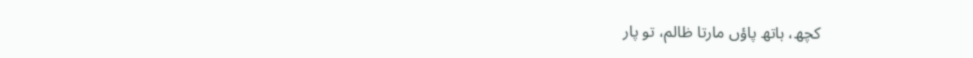کچھ، ہاتھ پاؤں مارتا ظالم، تو پار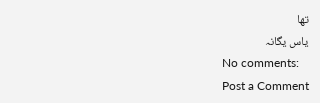تھا
یاس یگانہ
No comments:
Post a Comment